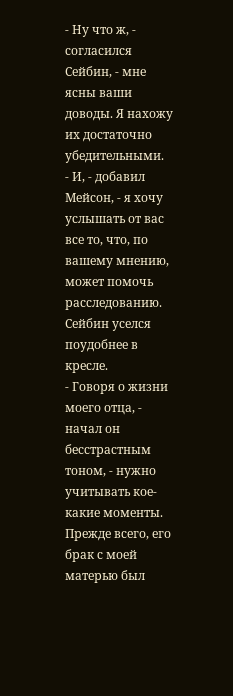- Ну что ж, - согласился Сейбин, - мне ясны ваши доводы. Я нахожу их достаточно убедительными.
- И, - добавил Мейсон, - я хочу услышать от вас все то, что, по вашему мнению, может помочь расследованию.
Сейбин уселся поудобнее в кресле.
- Говоря о жизни моего отца, - начал он бесстрастным тоном, - нужно учитывать кое-какие моменты. Прежде всего, его брак с моей матерью был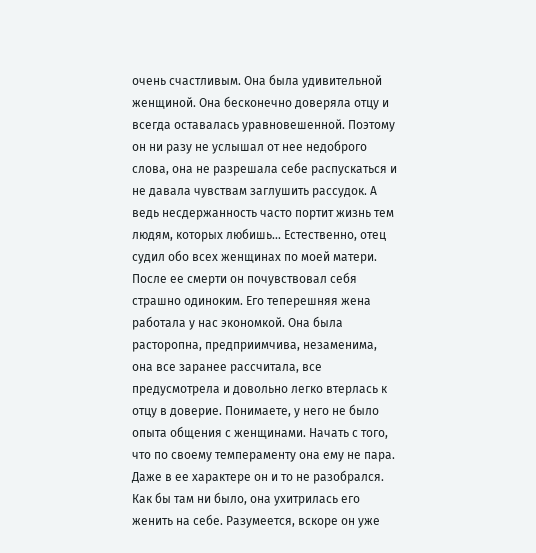очень счастливым. Она была удивительной женщиной. Она бесконечно доверяла отцу и всегда оставалась уравновешенной. Поэтому он ни разу не услышал от нее недоброго слова, она не разрешала себе распускаться и не давала чувствам заглушить рассудок. А ведь несдержанность часто портит жизнь тем людям, которых любишь... Естественно, отец судил обо всех женщинах по моей матери. После ее смерти он почувствовал себя страшно одиноким. Его теперешняя жена работала у нас экономкой. Она была расторопна, предприимчива, незаменима, она все заранее рассчитала, все предусмотрела и довольно легко втерлась к отцу в доверие. Понимаете, у него не было опыта общения с женщинами. Начать с того, что по своему темпераменту она ему не пара. Даже в ее характере он и то не разобрался. Как бы там ни было, она ухитрилась его женить на себе. Разумеется, вскоре он уже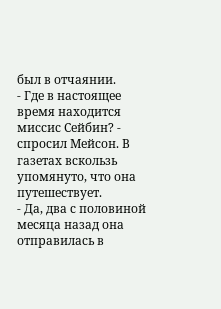был в отчаянии.
- Где в настоящее время находится миссис Сейбин? - спросил Мейсон. В газетах вскользь упомянуто, что она путешествует.
- Да, два с половиной месяца назад она отправилась в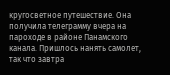кругосветное путешествие. Она получила телеграмму вчера на пароходе в районе Панамского канала. Пришлось нанять самолет, так что завтра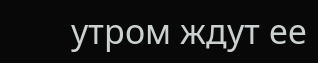утром ждут ее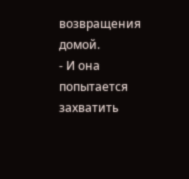возвращения домой.
- И она попытается захватить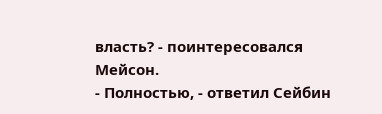власть? - поинтересовался Мейсон.
- Полностью, - ответил Сейбин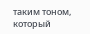таким тоном, который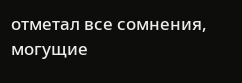отметал все сомнения, могущие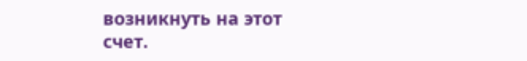возникнуть на этот счет.